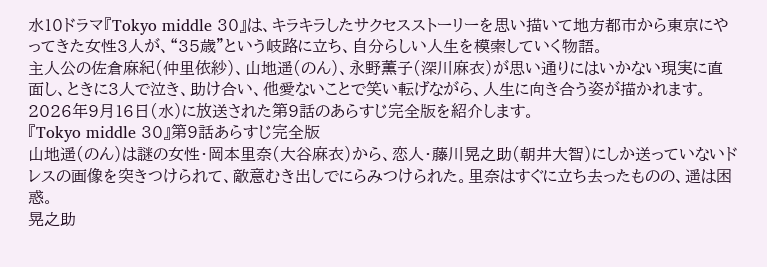水10ドラマ『Tokyo middle 30』は、キラキラしたサクセスストーリーを思い描いて地方都市から東京にやってきた女性3人が、“35歳”という岐路に立ち、自分らしい人生を模索していく物語。
主人公の佐倉麻紀(仲里依紗)、山地遥(のん)、永野薫子(深川麻衣)が思い通りにはいかない現実に直面し、ときに3人で泣き、助け合い、他愛ないことで笑い転げながら、人生に向き合う姿が描かれます。
2026年9月16日(水)に放送された第9話のあらすじ完全版を紹介します。
『Tokyo middle 30』第9話あらすじ完全版
山地遥(のん)は謎の女性・岡本里奈(大谷麻衣)から、恋人・藤川晃之助(朝井大智)にしか送っていないドレスの画像を突きつけられて、敵意むき出しでにらみつけられた。里奈はすぐに立ち去ったものの、遥は困惑。
晃之助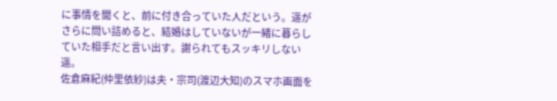に事情を聞くと、前に付き合っていた人だという。遥がさらに問い詰めると、結婚はしていないが一緒に暮らしていた相手だと言い出す。謝られてもスッキリしない遥。
佐倉麻紀(仲里依紗)は夫・宗司(渡辺大知)のスマホ画面を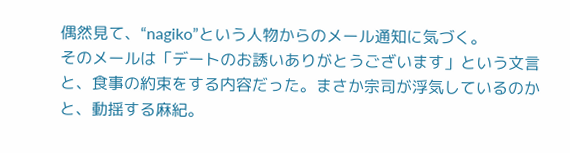偶然見て、“nagiko”という人物からのメール通知に気づく。
そのメールは「デートのお誘いありがとうございます」という文言と、食事の約束をする内容だった。まさか宗司が浮気しているのかと、動揺する麻紀。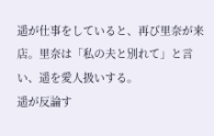遥が仕事をしていると、再び里奈が来店。里奈は「私の夫と別れて」と言い、遥を愛人扱いする。
遥が反論す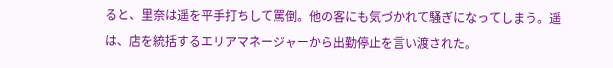ると、里奈は遥を平手打ちして罵倒。他の客にも気づかれて騒ぎになってしまう。遥は、店を統括するエリアマネージャーから出勤停止を言い渡された。